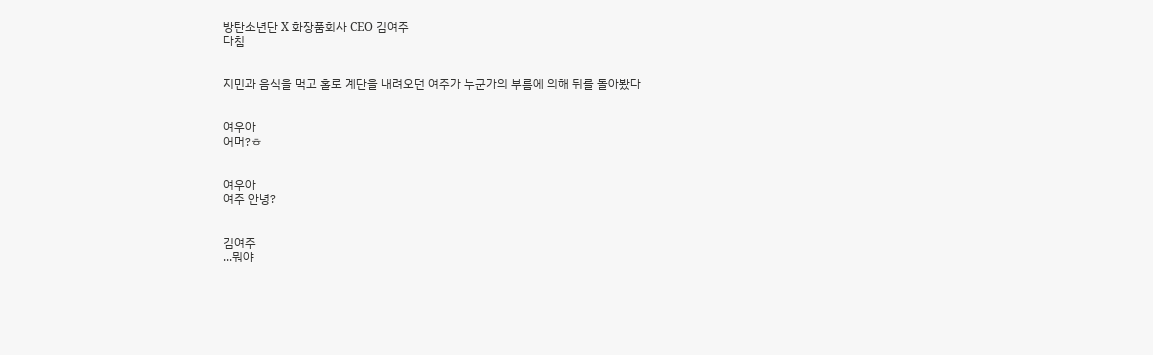방탄소년단 X 화장품회사 CEO 김여주
다침


지민과 음식을 먹고 홀로 계단을 내려오던 여주가 누군가의 부름에 의해 뒤를 돌아봤다


여우아
어머?ㅎ


여우아
여주 안녕?


김여주
...뭐야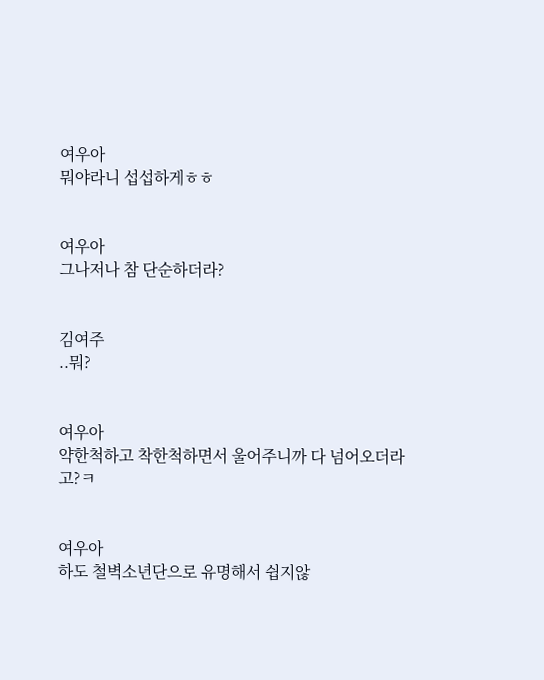여우아
뭐야라니 섭섭하게ㅎㅎ


여우아
그나저나 참 단순하더라?


김여주
..뭐?


여우아
약한척하고 착한척하면서 울어주니까 다 넘어오더라고?ㅋ


여우아
하도 철벽소년단으로 유명해서 쉽지않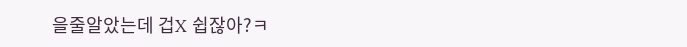을줄알았는데 겁X 쉽잖아?ㅋ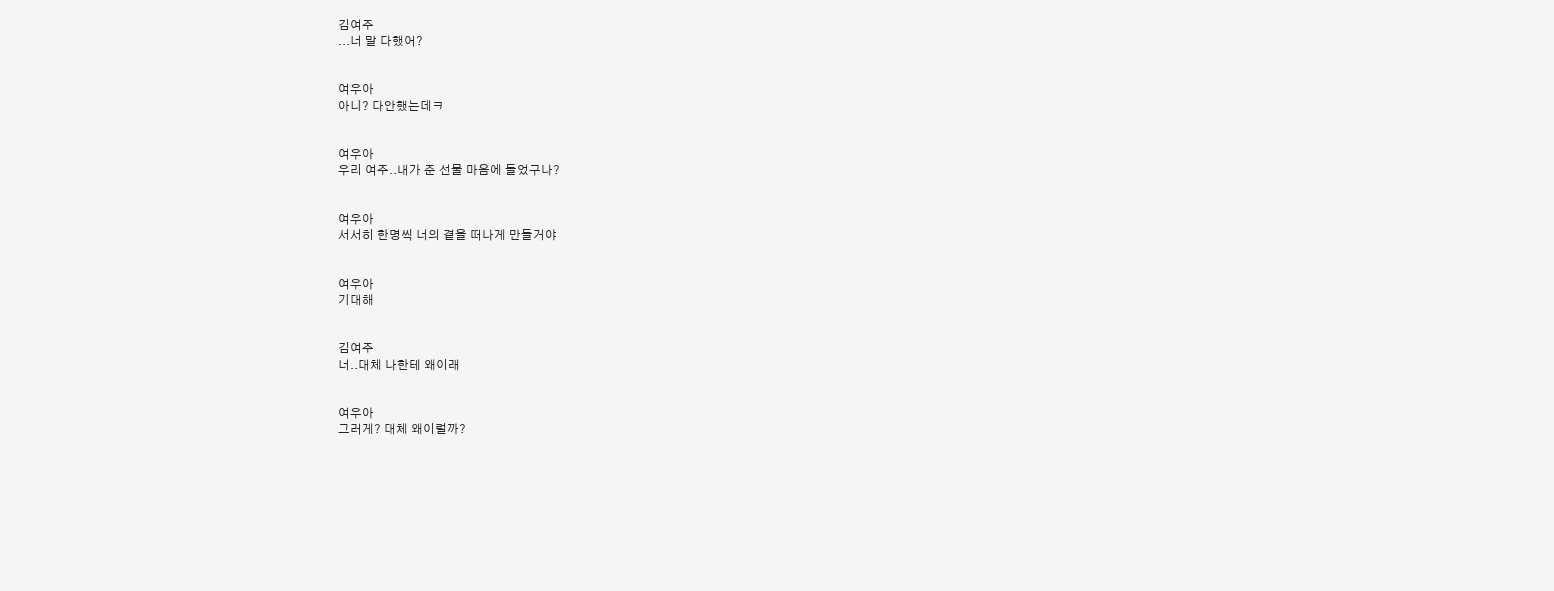김여주
...너 말 다했어?


여우아
아니? 다안했는데ㅋ


여우아
우리 여주..내가 준 선물 마음에 들었구나?


여우아
서서히 한명씩 너의 곁을 떠나게 만들거야


여우아
기대해


김여주
너..대체 나한테 왜이래


여우아
그러게? 대체 왜이럴까?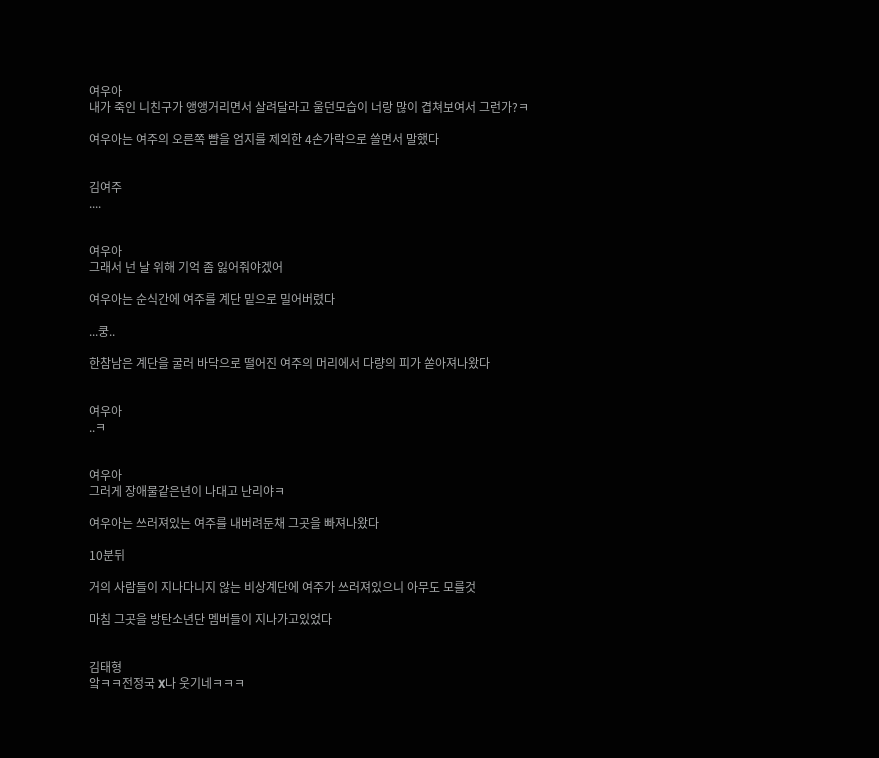여우아
내가 죽인 니친구가 앵앵거리면서 살려달라고 울던모습이 너랑 많이 겹쳐보여서 그런가?ㅋ

여우아는 여주의 오른쪽 뺨을 엄지를 제외한 4손가락으로 쓸면서 말했다


김여주
....


여우아
그래서 넌 날 위해 기억 좀 잃어줘야겠어

여우아는 순식간에 여주를 계단 밑으로 밀어버렸다

...쿵..

한참남은 계단을 굴러 바닥으로 떨어진 여주의 머리에서 다량의 피가 쏟아져나왔다


여우아
..ㅋ


여우아
그러게 장애물같은년이 나대고 난리야ㅋ

여우아는 쓰러져있는 여주를 내버려둔채 그곳을 빠져나왔다

10분뒤

거의 사람들이 지나다니지 않는 비상계단에 여주가 쓰러져있으니 아무도 모를것

마침 그곳을 방탄소년단 멤버들이 지나가고있었다


김태형
앜ㅋㅋ전정국 X나 웃기네ㅋㅋㅋ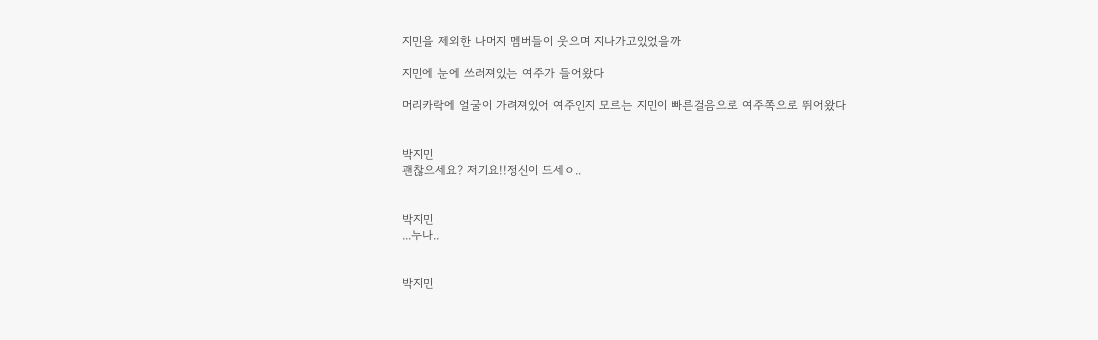지민을 제외한 나머지 멤버들이 웃으며 지나가고있었을까

지민에 눈에 쓰러져있는 여주가 들어왔다

머리카락에 얼굴이 가려져있어 여주인지 모르는 지민이 빠른걸음으로 여주쪽으로 뛰어왔다


박지민
괜찮으세요? 저기요!!정신이 드세ㅇ..


박지민
...누나..


박지민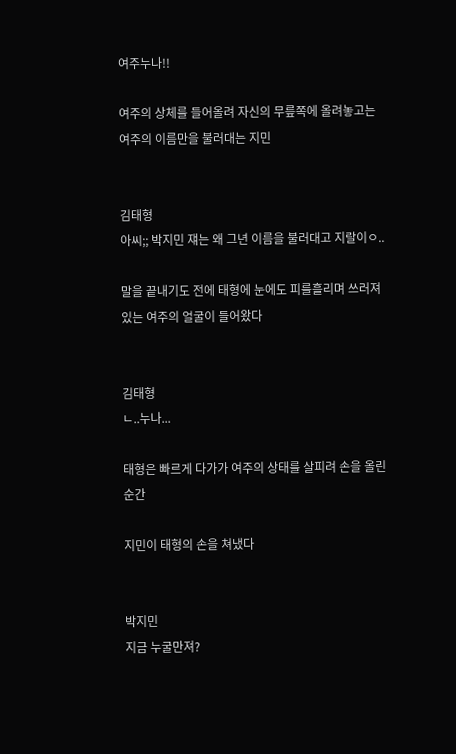여주누나!!

여주의 상체를 들어올려 자신의 무릎쪽에 올려놓고는 여주의 이름만을 불러대는 지민


김태형
아씨;; 박지민 쟤는 왜 그년 이름을 불러대고 지랄이ㅇ..

말을 끝내기도 전에 태형에 눈에도 피를흘리며 쓰러져있는 여주의 얼굴이 들어왔다


김태형
ㄴ..누나...

태형은 빠르게 다가가 여주의 상태를 살피려 손을 올린순간

지민이 태형의 손을 쳐냈다


박지민
지금 누굴만져?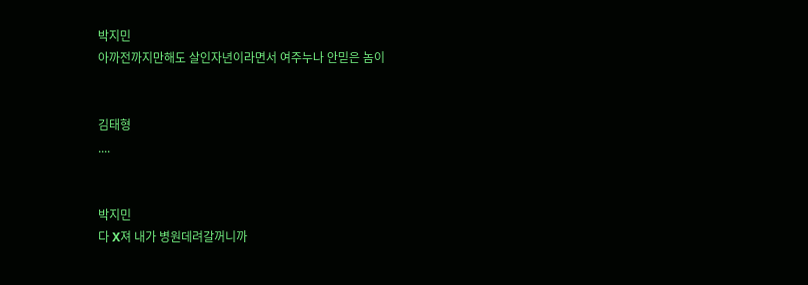박지민
아까전까지만해도 살인자년이라면서 여주누나 안믿은 놈이


김태형
....


박지민
다 X져 내가 병원데려갈꺼니까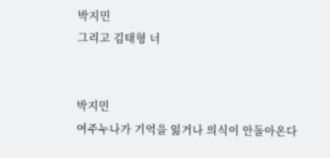박지민
그리고 김태형 너


박지민
여주누나가 기억을 잃거나 의식이 안돌아온다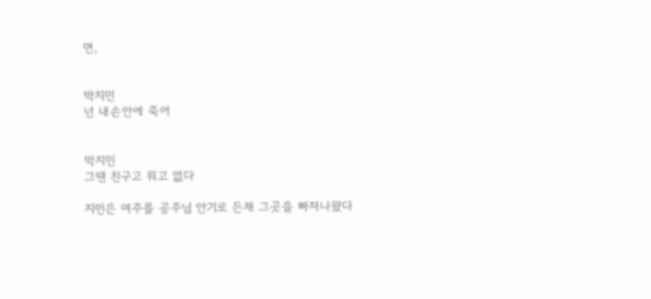면,


박지민
넌 내손안에 죽어


박지민
그땐 친구고 뭐고 없다

지민은 여주를 공주님 안기로 든채 그곳을 빠져나왔다